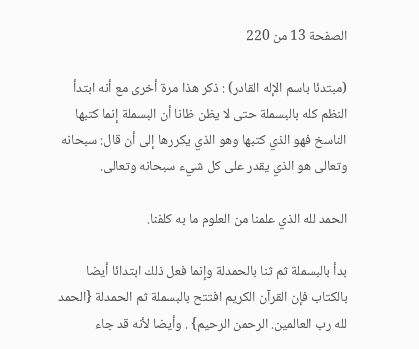الصفحة 13 من 220

(مبتدئا باسم الإله القادر) : ذكر هذا مرة أخرى مع أنه ابتدأ النظم كله بالبسملة حتى لا يظن ظانا أن البسملة إنما كتبها الناسخ فهو الذي كتبها وهو الذي يكررها إلى أن قال: سبحانه وتعالى هو الذي يقدر على كل شيء سبحانه وتعالى.

الحمد لله الذي علمنا من العلوم ما به كلفنا.

بدأ بالبسملة ثم ثنا بالحمدلة وإنما فعل ذلك ابتدائا أيضا بالكتاب فإن القرآن الكريم افتتح بالبسملة ثم الحمدلة {الحمد لله رب العالمين. الرحمن الرحيم} . وأيضا لأنه قد جاء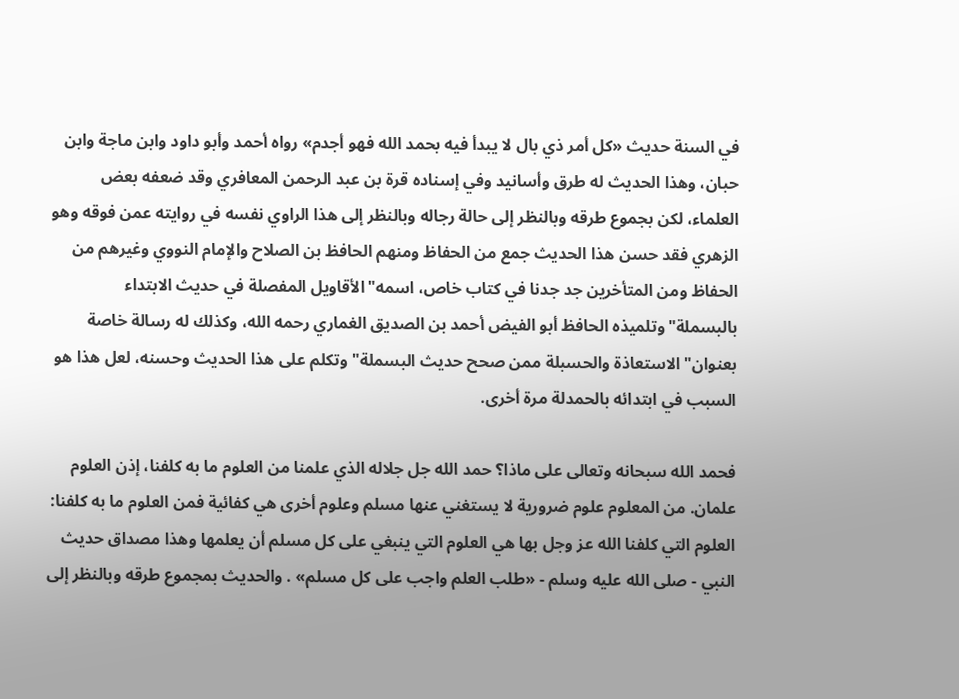في السنة حديث «كل أمر ذي بال لا يبدأ فيه بحمد الله فهو أجدم» رواه أحمد وأبو داود وابن ماجة وابن حبان، وهذا الحديث له طرق وأسانيد وفي إسناده قرة بن عبد الرحمن المعافري وقد ضعفه بعض العلماء، لكن بجموع طرقه وبالنظر إلى حالة رجاله وبالنظر إلى هذا الراوي نفسه في روايته عمن فوقه وهو الزهري فقد حسن هذا الحديث جمع من الحفاظ ومنهم الحافظ بن الصلاح والإمام النووي وغيرهم من الحفاظ ومن المتأخرين جد جدنا في كتاب خاص، اسمه"الأقاويل المفصلة في حديث الابتداء بالبسملة"وتلميذه الحافظ أبو الفيض أحمد بن الصديق الغماري رحمه الله، وكذلك له رسالة خاصة بعنوان"الاستعاذة والحسبلة ممن صحح حديث البسملة"وتكلم على هذا الحديث وحسنه، لعل هذا هو السبب في ابتدائه بالحمدلة مرة أخرى.

فحمد الله سبحانه وتعالى على ماذا؟ حمد الله جل جلاله الذي علمنا من العلوم ما به كلفنا، إذن العلوم علمان. من المعلوم علوم ضرورية لا يستغني عنها مسلم وعلوم أخرى هي كفائية فمن العلوم ما به كلفنا: العلوم التي كلفنا الله عز وجل بها هي العلوم التي ينبغي على كل مسلم أن يعلمها وهذا مصداق حديث النبي - صلى الله عليه وسلم - «طلب العلم واجب على كل مسلم» . والحديث بمجموع طرقه وبالنظر إلى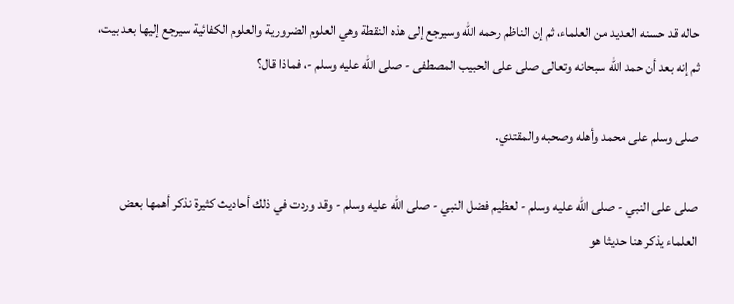حاله قد حسنه العديد من العلماء، ثم إن الناظم رحمه الله وسيرجع إلى هذه النقطة وهي العلوم الضرورية والعلوم الكفائية سيرجع إليها بعد بيت، ثم إنه بعد أن حمد الله سبحانه وتعالى صلى على الحبيب المصطفى - صلى الله عليه وسلم -، فماذا قال؟

صلى وسلم على محمد وأهله وصحبه والمقتدي.

صلى على النبي - صلى الله عليه وسلم - لعظيم فضل النبي - صلى الله عليه وسلم - وقد وردت في ذلك أحاديث كثيرة نذكر أهمها بعض العلماء يذكر هنا حديثا هو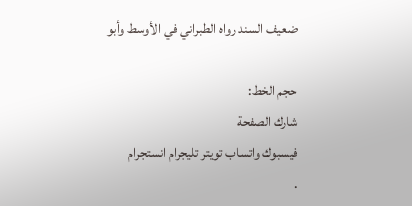ضعيف السند رواه الطبراني في الأوسط وأبو

حجم الخط:
شارك الصفحة
فيسبوك واتساب تويتر تليجرام انستجرام
.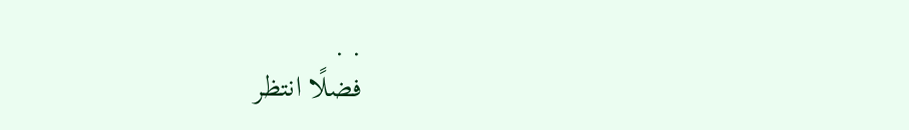. .
فضلًا انتظر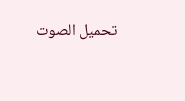تحميل الصوت